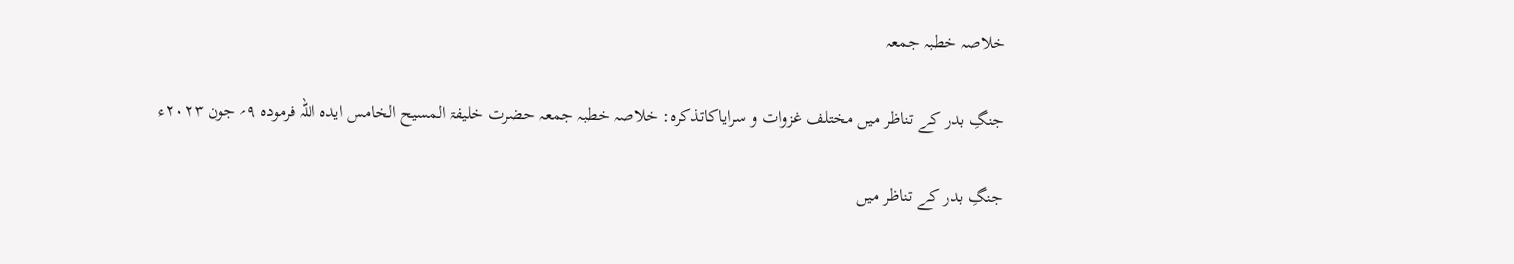خلاصہ خطبہ جمعہ

جنگِ بدر کے تناظر میں مختلف غزوات و سرایاکاتذکرہ: خلاصہ خطبہ جمعہ حضرت خلیفۃ المسیح الخامس ایدہ اللہ فرمودہ ۹؍ جون ۲۰۲۳ء

جنگِ بدر کے تناظر میں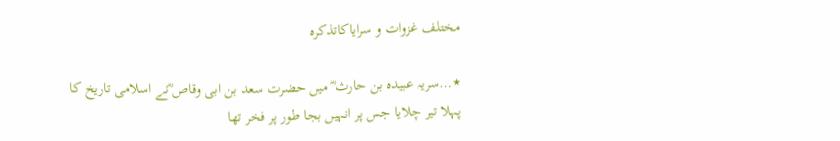مختلف غزوات و سرایاکاتذکرہ

٭…سریہ عبیدہ بن حارث ؓ میں حضرت سعد بن ابی وقاص ؓنے اسلامی تاریخ کا پہلا تیر چلایا جس پر انہیں بجا طور پر فخر تھا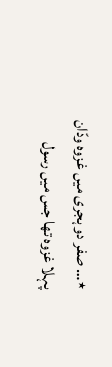٭… صفر دو ہجری میں غزوہ ودّان پہلا غزوہ تھا جس میں رسول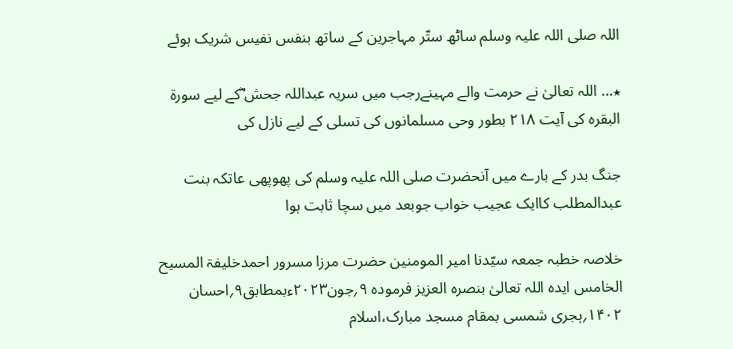اللہ صلی اللہ علیہ وسلم ساٹھ ستّر مہاجرین کے ساتھ بنفس نفیس شریک ہوئے

٭… اللہ تعالیٰ نے حرمت والے مہینےرجب میں سریہ عبداللہ جحش ؓکے لیے سورۃ البقرہ کی آیت ۲۱۸ بطور وحی مسلمانوں کی تسلی کے لیے نازل کی

جنگ بدر کے بارے میں آنحضرت صلی اللہ علیہ وسلم کی پھوپھی عاتکہ بنت عبدالمطلب کاایک عجیب خواب جوبعد میں سچا ثابت ہوا

خلاصہ خطبہ جمعہ سیّدنا امیر المومنین حضرت مرزا مسرور احمدخلیفۃ المسیح الخامس ایدہ اللہ تعالیٰ بنصرہ العزیز فرمودہ ۹؍جون۲۰۲۳ءبمطابق۹؍احسان ۱۴۰۲؍ہجری شمسی بمقام مسجد مبارک،اسلام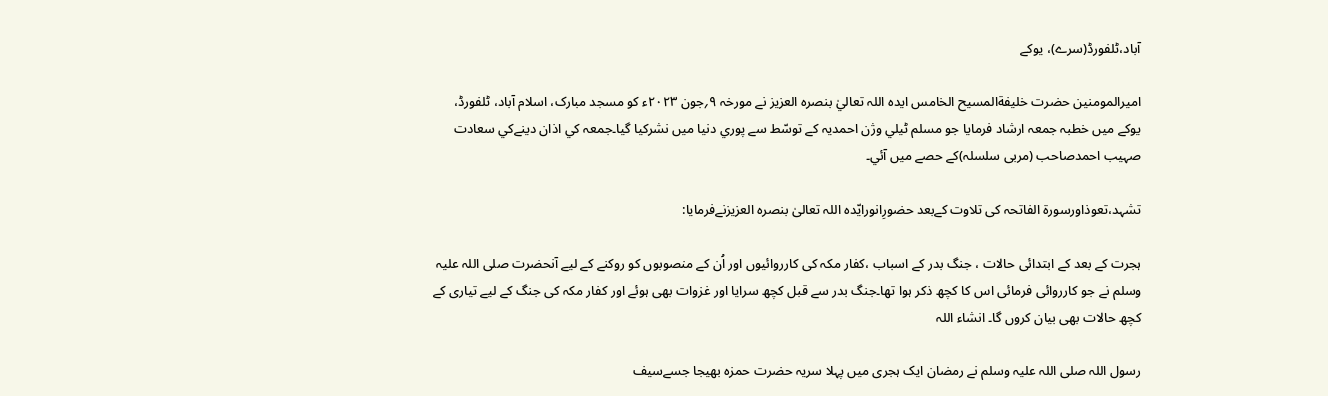آباد،ٹلفورڈ(سرے)، یوکے

اميرالمومنين حضرت خليفةالمسيح الخامس ايدہ اللہ تعاليٰ بنصرہ العزيز نے مورخہ ۹؍جون ۲۰۲۳ء کو مسجد مبارک، اسلام آباد، ٹلفورڈ، يوکے ميں خطبہ جمعہ ارشاد فرمايا جو مسلم ٹيلي وژن احمديہ کے توسّط سے پوري دنيا ميں نشرکيا گيا۔جمعہ کي اذان دينےکي سعادت صہیب احمدصاحب (مربی سلسلہ)کے حصے ميں آئي۔

تشہد،تعوذاورسورة الفاتحہ کی تلاوت کےبعد حضورِانورایّدہ اللہ تعالیٰ بنصرہ العزیزنےفرمایا:

ہجرت کے بعد کے ابتدائی حالات ، جنگ بدر کے اسباب ،کفار مکہ کی کارروائیوں اور اُن کے منصوبوں کو روکنے کے لیے آنحضرت صلی اللہ علیہ وسلم نے جو کارروائی فرمائی اس کا کچھ ذکر ہوا تھا۔جنگ بدر سے قبل کچھ سرایا اور غزوات بھی ہوئے اور کفار مکہ کی جنگ کے لیے تیاری کے کچھ حالات بھی بیان کروں گا۔ انشاء اللہ

رسول اللہ صلی اللہ علیہ وسلم نے رمضان ایک ہجری میں پہلا سریہ حضرت حمزہ بھیجا جسےسیف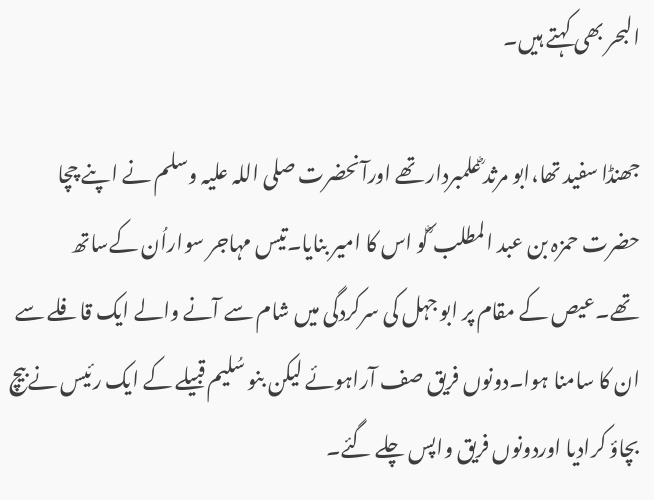البحر بھی کہتے ہیں۔

جھنڈا سفید تھا،ابو مرثد ؓعلمبردار تھے اورآنحضرت صلی اللہ علیہ وسلم نے اپنے چچا حضرت حمزہ بن عبد المطلب ؓکو اس کا امیر بنایا۔تیس مہاجر سواراُن کےساتھ تھے۔عیص کے مقام پر ابو جہل کی سرکردگی میں شام سے آنے والے ایک قافلے سے ان کا سامنا ہوا۔دونوں فریق صف آراہوئے لیکن بنو سُلیم قبیلے کے ایک رئیس نےبیچ بچاؤ کرادیا اوردونوں فریق واپس چلے گئے۔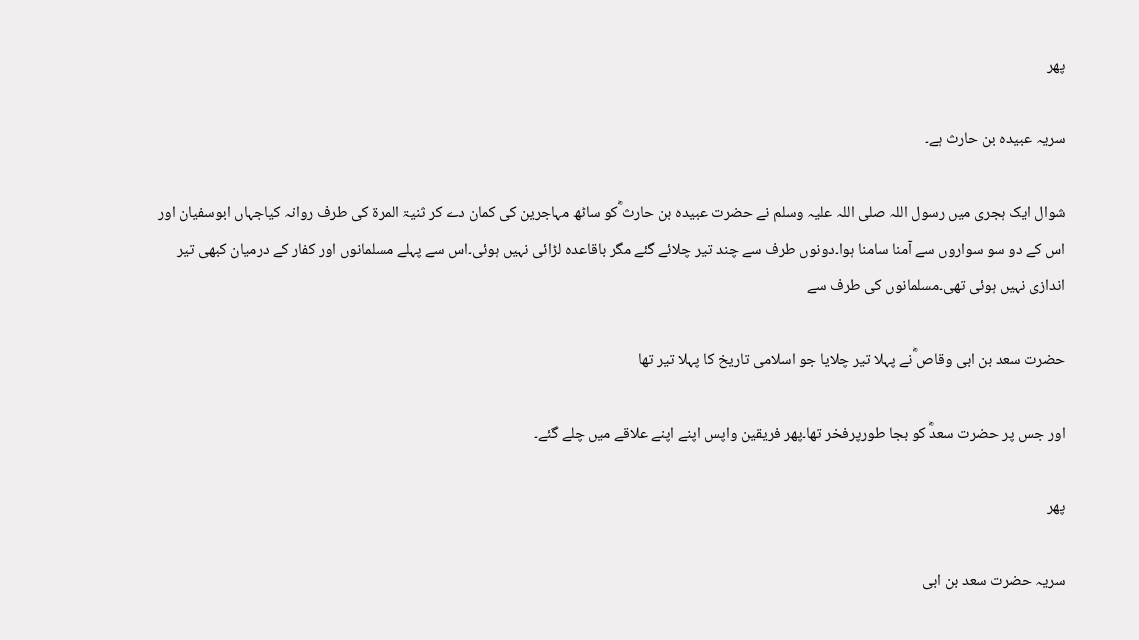پھر

سریہ عبیدہ بن حارث ہے۔

شوال ایک ہجری میں رسول اللہ صلی اللہ علیہ وسلم نے حضرت عبیدہ بن حارث ؓکو ساٹھ مہاجرین کی کمان دے کر ثنیۃ المرۃ کی طرف روانہ کیاجہاں ابوسفیان اور اس کے دو سو سواروں سے آمنا سامنا ہوا۔دونوں طرف سے چند تیر چلائے گئے مگر باقاعدہ لڑائی نہیں ہوئی۔اس سے پہلے مسلمانوں اور کفار کے درمیان کبھی تیر اندازی نہیں ہوئی تھی۔مسلمانوں کی طرف سے

حضرت سعد بن ابی وقاص ؓنے پہلا تیر چلایا جو اسلامی تاریخ کا پہلا تیر تھا

اور جس پر حضرت سعدؓ کو بجا طورپرفخر تھا۔پھر فریقین واپس اپنے اپنے علاقے میں چلے گئے۔

پھر

سریہ حضرت سعد بن ابی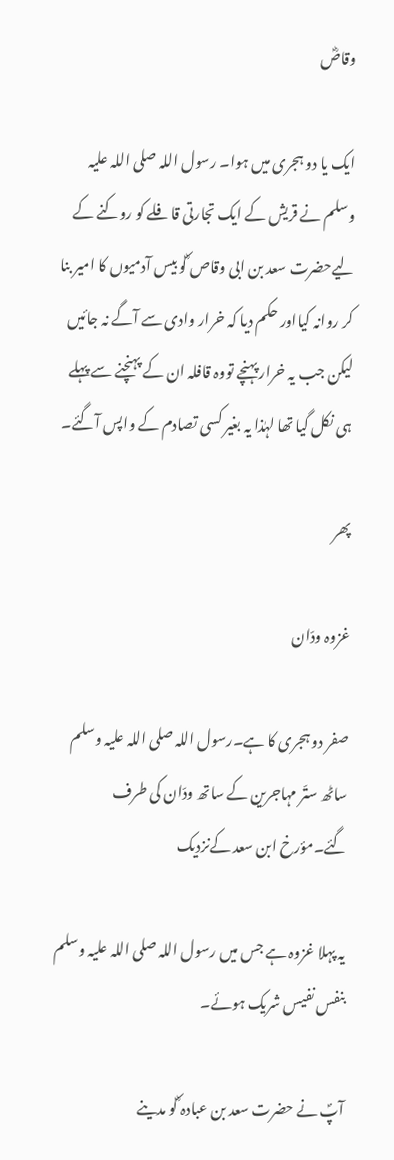وقاصؓ

ایک یا دو ہجری میں ہوا۔ رسول اللہ صلی اللہ علیہ وسلم نے قریش کے ایک تجارتی قافلے کو روکنے کے لیےحضرت سعد بن ابی وقاص ؓکو بیس آدمیوں کا امیر بنا کر روانہ کیااور حکم دیا کہ خرار وادی سے آگے نہ جائیں لیکن جب یہ خرار پہنچے تووہ قافلہ ان کے پہنچنے سے پہلے ہی نکل گیا تھا لہٰذا یہ بغیر کسی تصادم کے واپس آگئے۔

پھر

غزوہ ودّان

صفر دو ہجری کا ہے۔رسول اللہ صلی اللہ علیہ وسلم ساٹھ ستّر مہاجرین کے ساتھ ودّان کی طرف گئے۔مؤرخ ابن سعد کےنزدیک

یہ پہلا غزوہ ہے جس میں رسول اللہ صلی اللہ علیہ وسلم بنفس نفیس شریک ہوئے۔

آپؐ نے حضرت سعد بن عبادہ ؓکو مدینے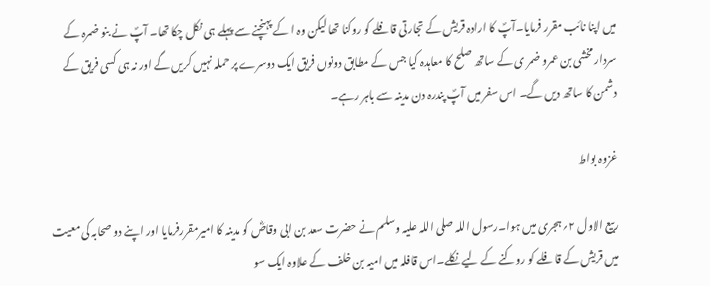میں اپنا نائب مقرر فرمایا۔آپؐ کا ارادہ قریش کے تجارتی قافلے کو روکنا تھا لیکن وہ ا کے پہنچنے سے پہلے ہی نکل چکا تھا۔ آپؐ نے بنو ضمرہ کے سردار مخشی بن عمرو ضمر ی کے ساتھ صلح کا معاہدہ کیا جس کے مطابق دونوں فریق ایک دوسرے پر حملہ نہیں کریں گے اور نہ ہی کسی فریق کے دشمن کا ساتھ دیں گے۔ اس سفر میں آپؐ پندرہ دن مدینہ سے باہر رہے۔

غزوہ بواط

ربیع الاول ۲؍ہجری میں ہوا۔رسول اللہ صلی اللہ علیہ وسلم نے حضرت سعد بن ابی وقاصؓ کو مدینہ کا امیرمقررفرمایا اور اپنے دو صحابہ کی معیت میں قریش کے قافلے کو روکنے کے لیے نکلے۔اس قافلہ میں امیہ بن خلف کے علاوہ ایک سو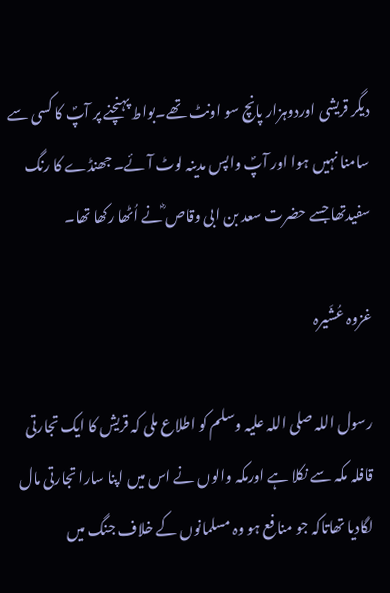دیگر قریشی اوردوہزار پانچ سو اونٹ تھے۔بواط پہنچنے پر آپؐ کا کسی سے سامنا نہیں ہوا اور آپؐ واپس مدینہ لوٹ آئے۔ جھنڈے کا رنگ سفیدتھا جسے حضرت سعد بن ابی وقاص ؓنے اُٹھا رکھا تھا۔

غزوہ عُشَیرہ

رسول اللہ صلی اللہ علیہ وسلم کو اطلاع ملی کہ قریش کا ایک تجارتی قافلہ مکہ سے نکلا ہے اورمکہ والوں نے اس میں اپنا سارا تجارتی مال لگادیا تھاتاکہ جو منافع ہو وہ مسلمانوں کے خلاف جنگ میں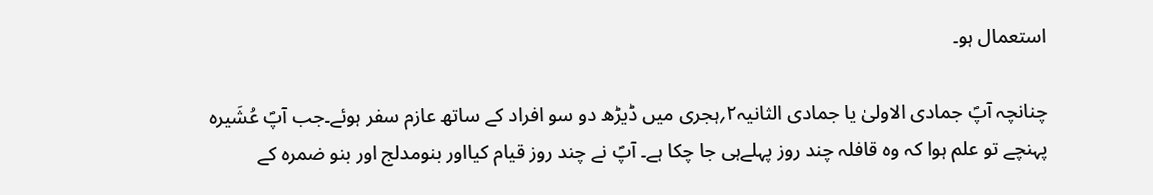استعمال ہو۔

چنانچہ آپؐ جمادی الاولیٰ یا جمادی الثانیہ۲؍ہجری میں ڈیڑھ دو سو افراد کے ساتھ عازم سفر ہوئے۔جب آپؐ عُشَیرہ پہنچے تو علم ہوا کہ وہ قافلہ چند روز پہلےہی جا چکا ہے۔ آپؐ نے چند روز قیام کیااور بنومدلج اور بنو ضمرہ کے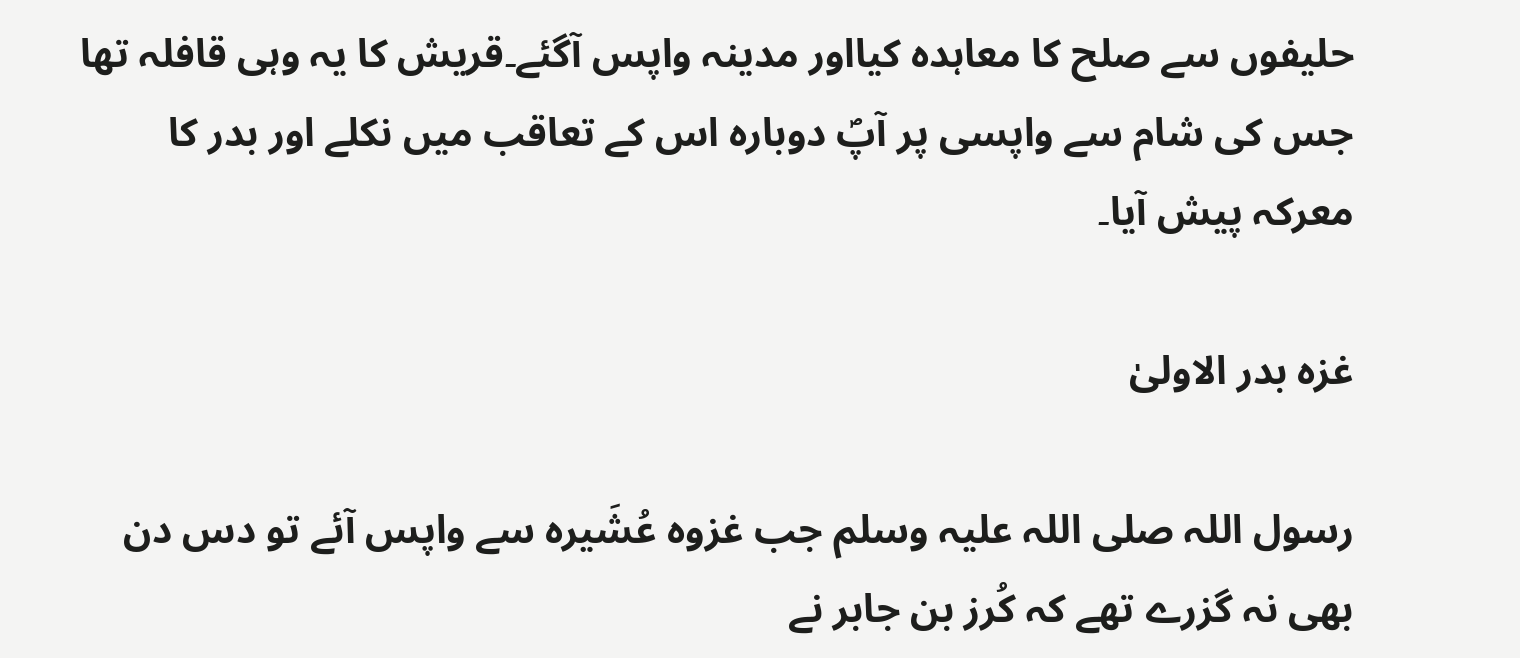حلیفوں سے صلح کا معاہدہ کیااور مدینہ واپس آگئے۔قریش کا یہ وہی قافلہ تھا جس کی شام سے واپسی پر آپؐ دوبارہ اس کے تعاقب میں نکلے اور بدر کا معرکہ پیش آیا۔

غزہ بدر الاولیٰ

رسول اللہ صلی اللہ علیہ وسلم جب غزوہ عُشَیرہ سے واپس آئے تو دس دن بھی نہ گزرے تھے کہ کُرز بن جابر نے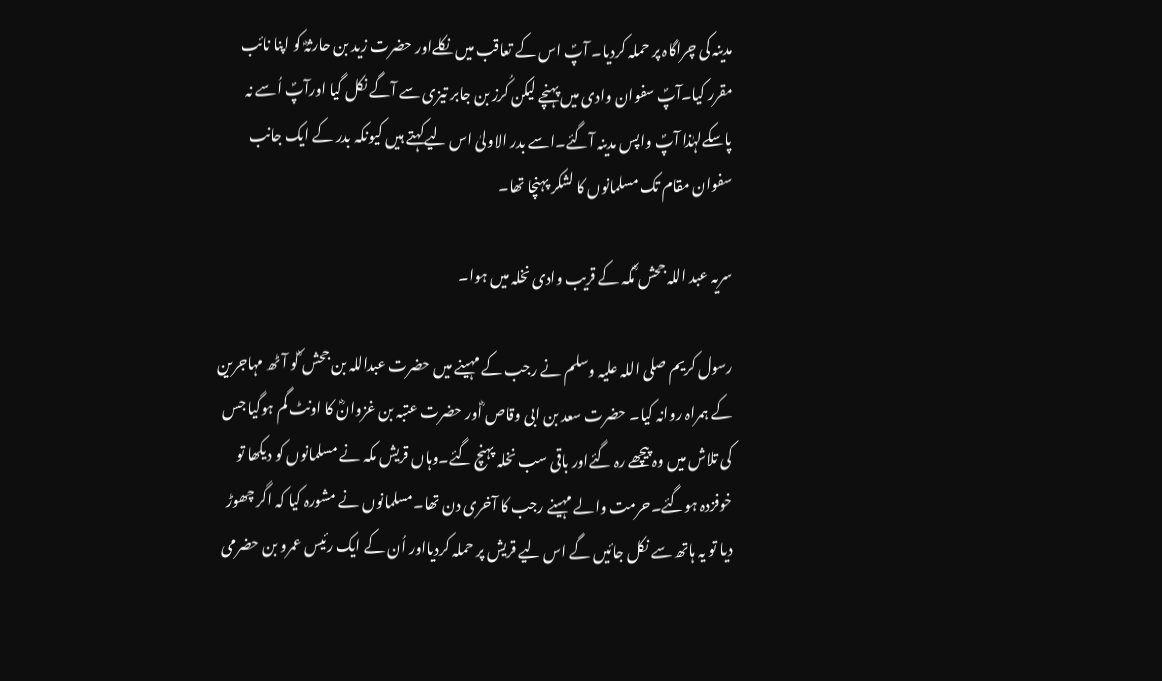مدینہ کی چراگاہ پر حملہ کردیا۔ آپؐ اس کے تعاقب میں نکلےاور حضرت زید بن حارثہؓ کو اپنا نائب مقرر کیا۔آپؐ سفوان وادی میں پہنچے لیکن کُرز بن جابر تیزی سے آگے نکل گیا اورآپؐ اُسے نہ پاسکےلہٰذا آپؐ واپس مدینہ آگئے۔اسے بدر الاولیٰ اس لیےکہتے ہیں کیونکہ بدر کے ایک جانب سفوان مقام تک مسلمانوں کا لشکر پہنچا تھا۔

سریہ عبد اللہ جحش ؓمکہ کے قریب وادی نخلہ میں ہوا۔

رسول کریم صلی اللہ علیہ وسلم نے رجب کے مہینے میں حضرت عبداللہ بن جحش ؓکو آٹھ مہاجرین کے ہمراہ روانہ کیا۔ حضرت سعد بن ابی وقاص ؓاور حضرت عتبہ بن غزوانؓ کا اونٹ گم ہوگیا جس کی تلاش میں وہ پیچھے رہ گئےاور باقی سب نخلہ پہنچ گئے۔وہاں قریش مکہ نے مسلمانوں کو دیکھا تو خوفزدہ ہوگئے۔حرمت والے مہینے رجب کا آخری دن تھا۔مسلمانوں نے مشورہ کیا کہ اگر چھوڑ دیا تو یہ ہاتھ سے نکل جائیں گے اس لیے قریش پر حملہ کردیااور اُن کے ایک رئیس عمرو بن حضرمی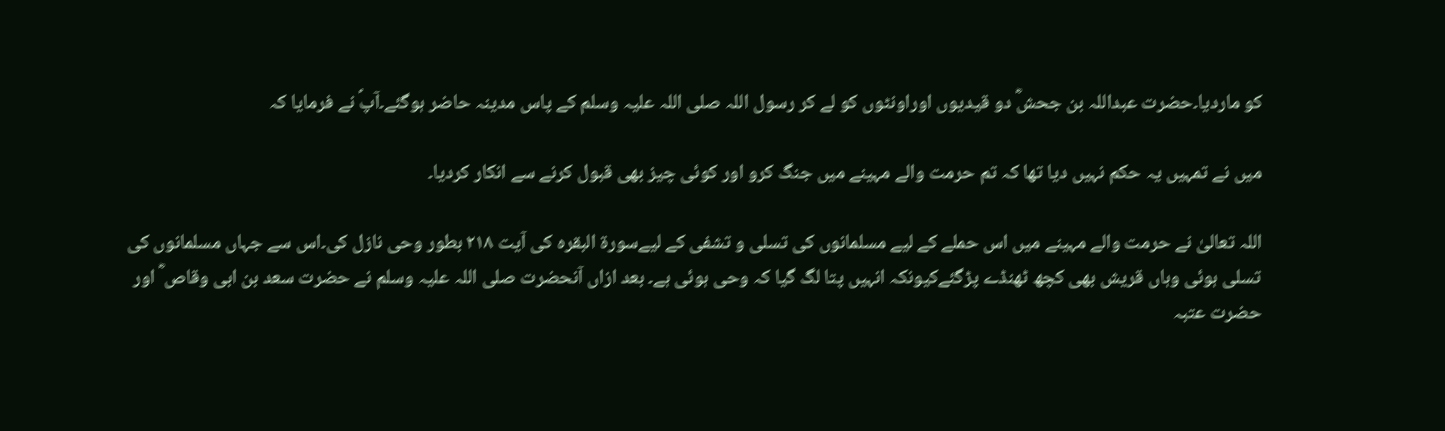کو ماردیا۔حضرت عبداللہ بن جحشؓ دو قیدیوں اوراونٹوں کو لے کر رسول اللہ صلی اللہ علیہ وسلم کے پاس مدینہ حاضر ہوگئے۔آپؐ نے فرمایا کہ

میں نے تمہیں یہ حکم نہیں دیا تھا کہ تم حرمت والے مہینے میں جنگ کرو اور کوئی چیز بھی قبول کرنے سے انکار کردیا۔

اللہ تعالیٰ نے حرمت والے مہینے میں اس حملے کے لیے مسلمانوں کی تسلی و تشفی کے لیےسورۃ البقرہ کی آیت ۲۱۸ بطور وحی نازل کی۔اس سے جہاں مسلمانوں کی تسلی ہوئی وہاں قریش بھی کچھ ٹھنڈے پڑگئےکیونکہ انہیں پتا لگ گیا کہ وحی ہوئی ہے۔ بعد ازاں آنحضرت صلی اللہ علیہ وسلم نے حضرت سعد بن ابی وقاص ؓ اور حضرت عتبہ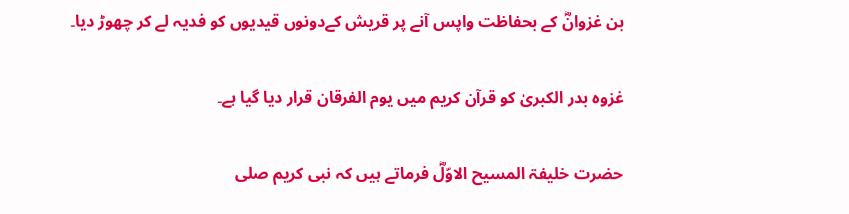بن غزوانؓ کے بحفاظت واپس آنے پر قریش کےدونوں قیدیوں کو فدیہ لے کر چھوڑ دیا۔

غزوہ بدر الکبریٰ کو قرآن کریم میں یوم الفرقان قرار دیا گیا ہے۔

حضرت خلیفۃ المسیح الاوّلؓ فرماتے ہیں کہ نبی کریم صلی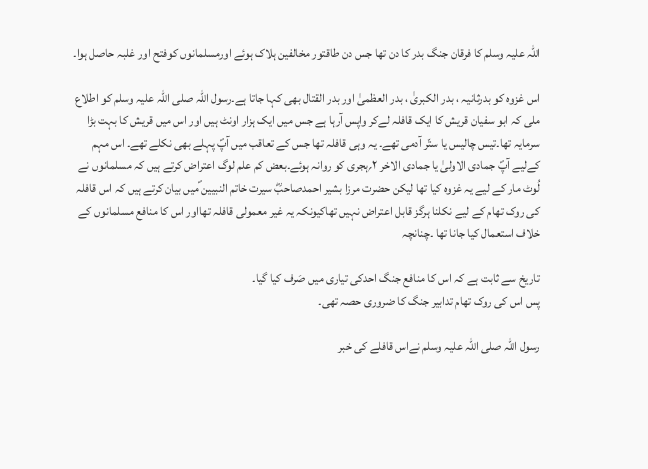اللہ علیہ وسلم کا فرقان جنگ بدر کا دن تھا جس دن طاقتور مخالفین ہلاک ہوئے اورمسلمانوں کوفتح اور غلبہ حاصل ہوا۔

اس غزوہ کو بدرثانیہ ، بدر الکبریٰ ، بدر العظمیٰ اور بدر القتال بھی کہا جاتا ہے۔رسول اللہ صلی اللہ علیہ وسلم کو اطلاع ملی کہ ابو سفیان قریش کا ایک قافلہ لےکر واپس آرہا ہے جس میں ایک ہزار اونٹ ہیں اور اس میں قریش کا بہت بڑا سرمایہ تھا۔تیس چالیس یا ستّر آدمی تھے۔ یہ وہی قافلہ تھا جس کے تعاقب میں آپؐ پہلے بھی نکلے تھے۔ اس مہم کےلیے آپؐ جمادی الاولیٰ یا جمادی الاخر ۲؍ہجری کو روانہ ہوئے۔بعض کم علم لوگ اعتراض کرتے ہیں کہ مسلمانوں نے لُوٹ مار کے لیے یہ غزوہ کیا تھا لیکن حضرت مرزا بشیر احمدصاحبؓ سیرت خاتم النبیین ؐمیں بیان کرتے ہیں کہ اس قافلہ کی روک تھام کے لیے نکلنا ہرگز قابل اعتراض نہیں تھاکیونکہ یہ غیر معمولی قافلہ تھااور اس کا منافع مسلمانوں کے خلاف استعمال کیا جانا تھا ۔چنانچہ

تاریخ سے ثابت ہے کہ اس کا منافع جنگ احدکی تیاری میں صَرف کیا گیا۔
پس اس کی روک تھام تدابیر جنگ کا ضروری حصہ تھی۔

رسول اللہ صلی اللہ علیہ وسلم نےاس قافلے کی خبر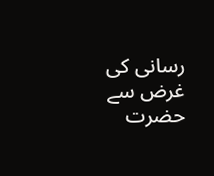رسانی کی غرض سے حضرت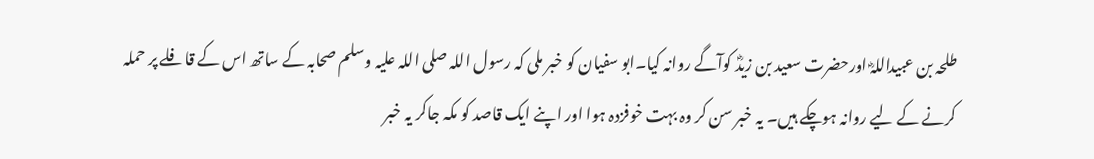طلحہ بن عبیداللہؓ اورحضرت سعید بن زیدؓ کوآگے روانہ کیا۔ابو سفیان کو خبر ملی کہ رسول اللہ صلی اللہ علیہ وسلم صحابہ کے ساتھ اس کے قافلے پر حملہ کرنے کے لیے روانہ ہوچکے ہیں۔ یہ خبر سن کر وہ بہت خوفزدہ ہوا اور اپنے ایک قاصد کو مکہ جاکر یہ خبر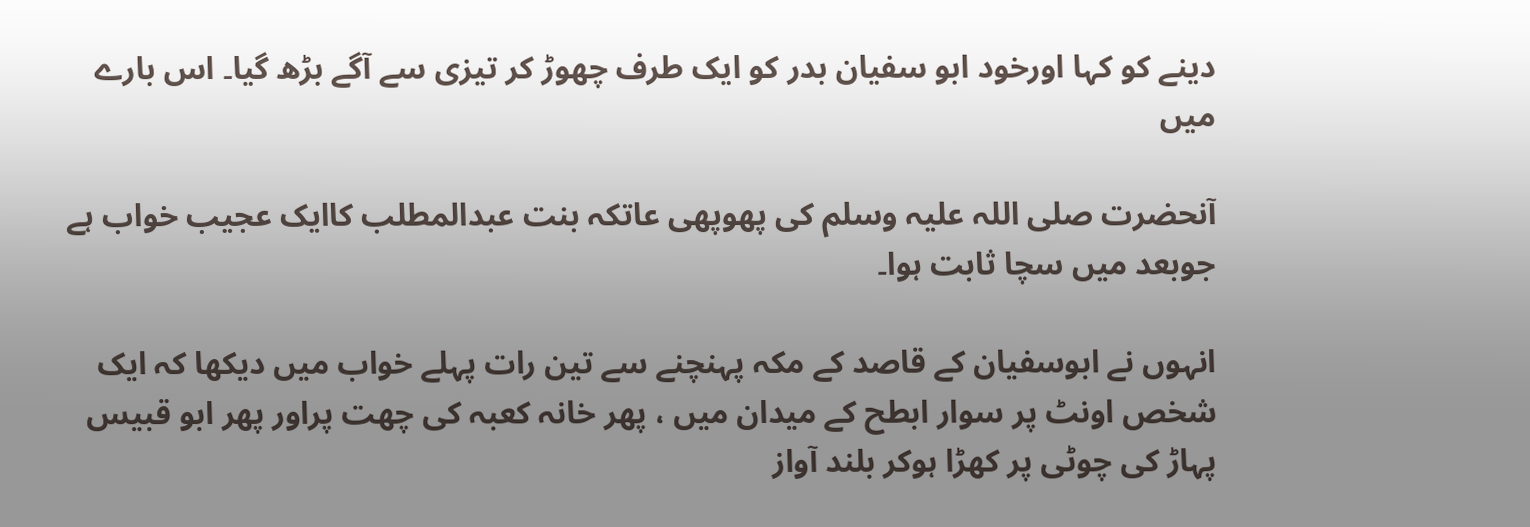دینے کو کہا اورخود ابو سفیان بدر کو ایک طرف چھوڑ کر تیزی سے آگے بڑھ گیا۔ اس بارے میں

آنحضرت صلی اللہ علیہ وسلم کی پھوپھی عاتکہ بنت عبدالمطلب کاایک عجیب خواب ہے جوبعد میں سچا ثابت ہوا۔

انہوں نے ابوسفیان کے قاصد کے مکہ پہنچنے سے تین رات پہلے خواب میں دیکھا کہ ایک شخص اونٹ پر سوار ابطح کے میدان میں ، پھر خانہ کعبہ کی چھت پراور پھر ابو قبیس پہاڑ کی چوٹی پر کھڑا ہوکر بلند آواز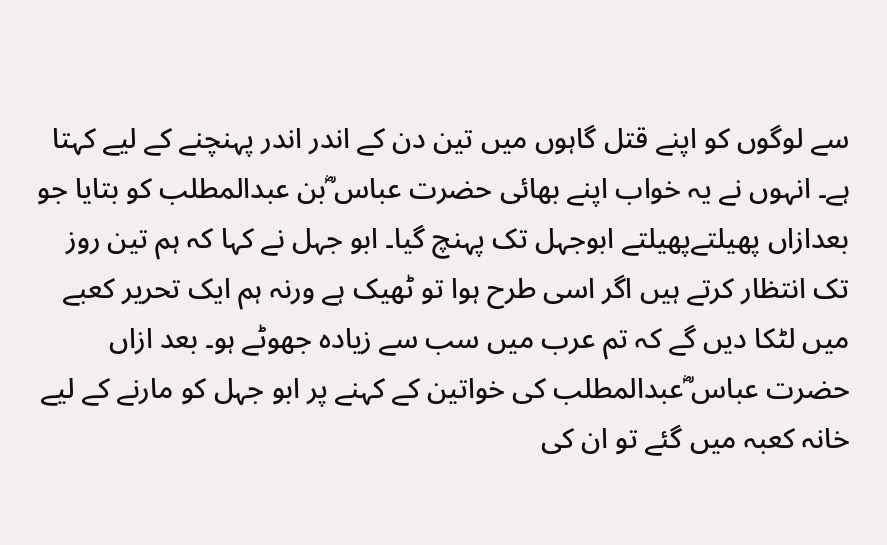سے لوگوں کو اپنے قتل گاہوں میں تین دن کے اندر اندر پہنچنے کے لیے کہتا ہے۔ انہوں نے یہ خواب اپنے بھائی حضرت عباس ؓبن عبدالمطلب کو بتایا جو بعدازاں پھیلتےپھیلتے ابوجہل تک پہنچ گیا۔ ابو جہل نے کہا کہ ہم تین روز تک انتظار کرتے ہیں اگر اسی طرح ہوا تو ٹھیک ہے ورنہ ہم ایک تحریر کعبے میں لٹکا دیں گے کہ تم عرب میں سب سے زیادہ جھوٹے ہو۔ بعد ازاں حضرت عباس ؓعبدالمطلب کی خواتین کے کہنے پر ابو جہل کو مارنے کے لیے خانہ کعبہ میں گئے تو ان کی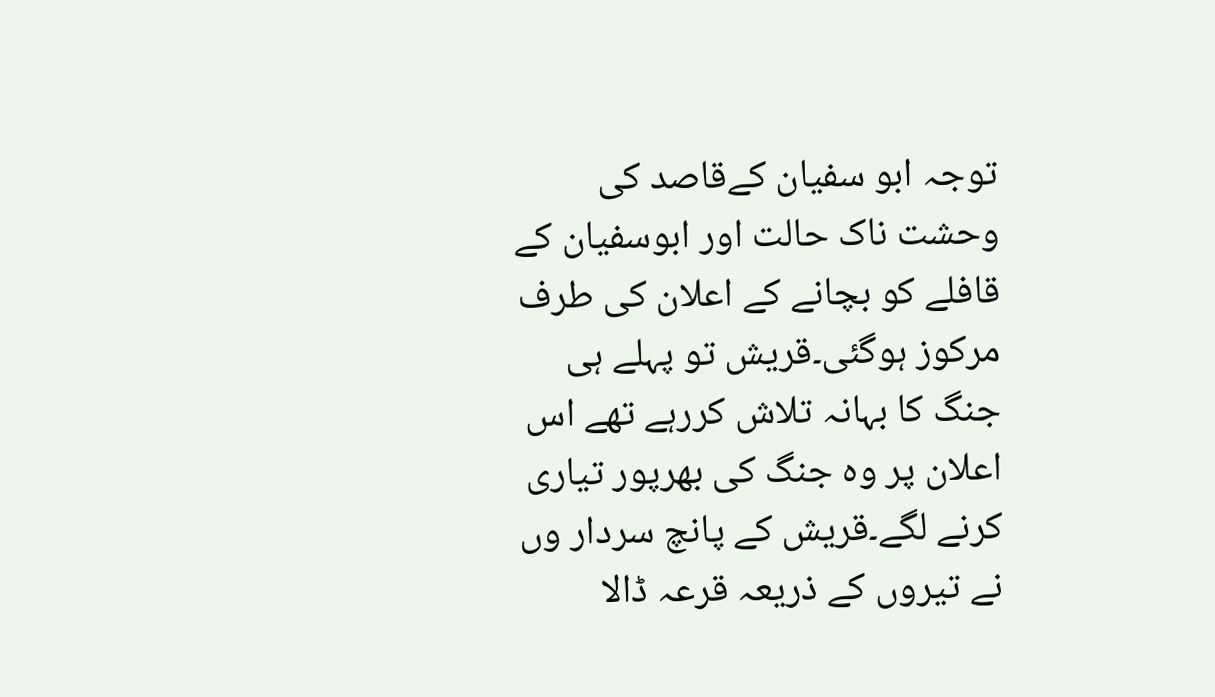توجہ ابو سفیان کےقاصد کی وحشت ناک حالت اور ابوسفیان کے قافلے کو بچانے کے اعلان کی طرف مرکوز ہوگئی۔قریش تو پہلے ہی جنگ کا بہانہ تلاش کررہے تھے اس اعلان پر وہ جنگ کی بھرپور تیاری کرنے لگے۔قریش کے پانچ سردار وں نے تیروں کے ذریعہ قرعہ ڈالا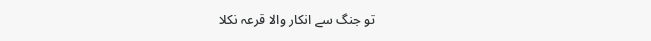تو جنگ سے انکار والا قرعہ نکلا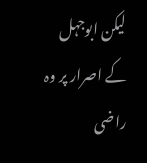لیکن ابوجہل کے اصرار پر وہ راضی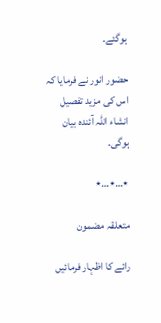ہوگئے۔

حضور انور نے فرمایا کہ اس کی مزید تفصیل انشاء اللہ آئندہ بیان ہوگی۔

٭…٭…٭

متعلقہ مضمون

رائے کا اظہار فرمائیں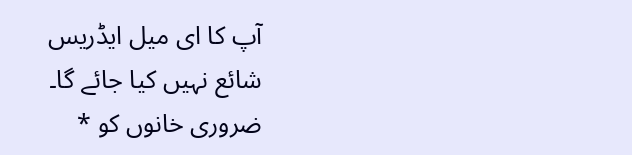آپ کا ای میل ایڈریس شائع نہیں کیا جائے گا۔ ضروری خانوں کو *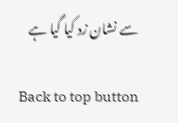سے نشان زد کیا گیا ہے

Back to top button